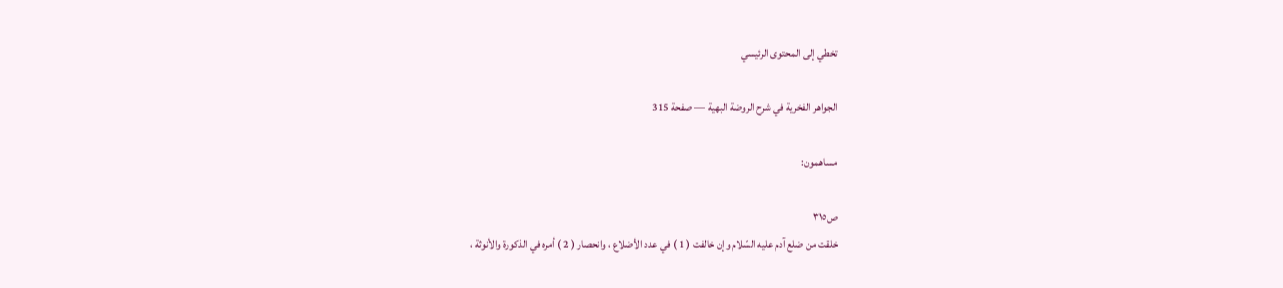تخطي إلى المحتوى الرئيسي

الجواهر الفخرية في شرح الروضة البهية — صفحة 315

مساهمون:

ص٣١٥
خلقت من ضلع آدم عليه السّلام وإن خالفت ( 1 ) في عدد الأضلاع ، وانحصار ( 2 ) أمره في الذكورة والأنوثة ،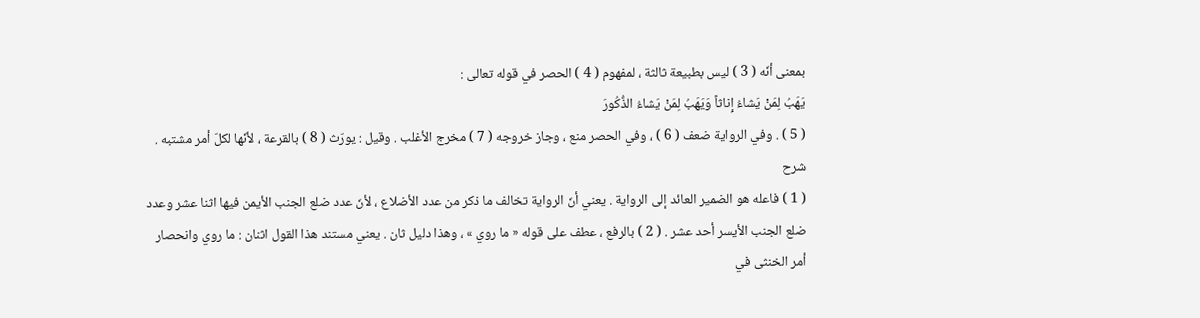بمعنى أنّه ( 3 ) ليس بطبيعة ثالثة ، لمفهوم ( 4 ) الحصر في قوله تعالى :
يَهَبُ لِمَنْ يَشاءُ إِناثاً وَيَهَبُ لِمَنْ يَشاءُ الذُّكُورَ
( 5 ) . وفي الرواية ضعف ( 6 ) ، وفي الحصر منع ، وجاز خروجه ( 7 ) مخرج الأغلب . وقيل : يورّث ( 8 ) بالقرعة ، لأنّها لكلّ أمر مشتبه .
شرح
( 1 ) فاعله هو الضمير العائد إلى الرواية . يعني أنّ الرواية تخالف ما ذكر من عدد الأضلاع ، لأنّ عدد ضلع الجنب الأيمن فيها اثنا عشر وعدد ضلع الجنب الأيسر أحد عشر . ( 2 ) بالرفع ، عطف على قوله « ما روي » ، وهذا دليل ثان . يعني مستند هذا القول اثنان : ما روي وانحصار أمر الخنثى في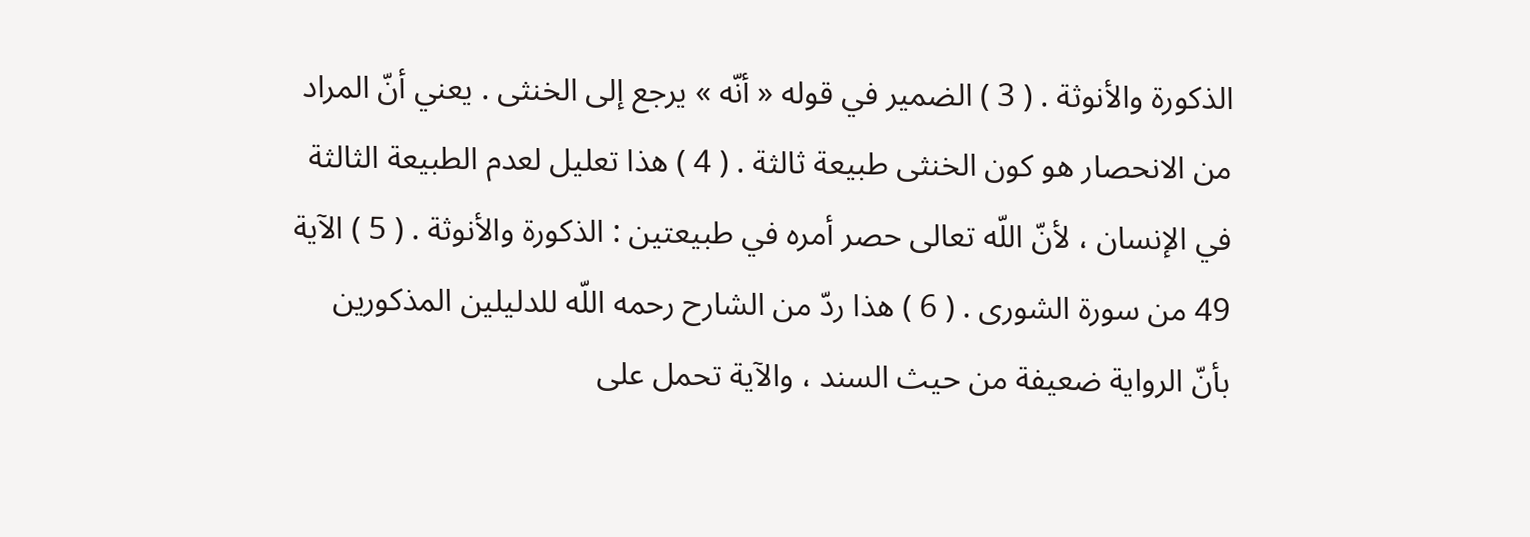الذكورة والأنوثة . ( 3 ) الضمير في قوله « أنّه » يرجع إلى الخنثى . يعني أنّ المراد من الانحصار هو كون الخنثى طبيعة ثالثة . ( 4 ) هذا تعليل لعدم الطبيعة الثالثة في الإنسان ، لأنّ اللّه تعالى حصر أمره في طبيعتين : الذكورة والأنوثة . ( 5 ) الآية 49 من سورة الشورى . ( 6 ) هذا ردّ من الشارح رحمه اللّه للدليلين المذكورين بأنّ الرواية ضعيفة من حيث السند ، والآية تحمل على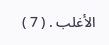الأغلب . ( 7 )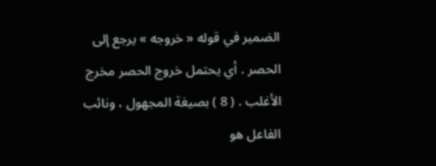الضمير في قوله « خروجه » يرجع إلى الحصر . أي يحتمل خروج الحصر مخرج الأغلب . ( 8 ) بصيغة المجهول ، ونائب الفاعل هو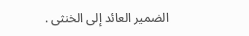الضمير العائد إلى الخنثى .